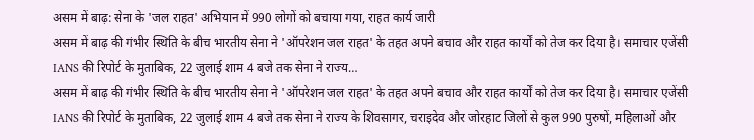असम में बाढ़: सेना के 'जल राहत' अभियान में 990 लोगों को बचाया गया, राहत कार्य जारी
असम में बाढ़ की गंभीर स्थिति के बीच भारतीय सेना ने 'ऑपरेशन जल राहत' के तहत अपने बचाव और राहत कार्यों को तेज कर दिया है। समाचार एजेंसी IANS की रिपोर्ट के मुताबिक, 22 जुलाई शाम 4 बजे तक सेना ने राज्य…
असम में बाढ़ की गंभीर स्थिति के बीच भारतीय सेना ने 'ऑपरेशन जल राहत' के तहत अपने बचाव और राहत कार्यों को तेज कर दिया है। समाचार एजेंसी IANS की रिपोर्ट के मुताबिक, 22 जुलाई शाम 4 बजे तक सेना ने राज्य के शिवसागर, चराइदेव और जोरहाट जिलों से कुल 990 पुरुषों, महिलाओं और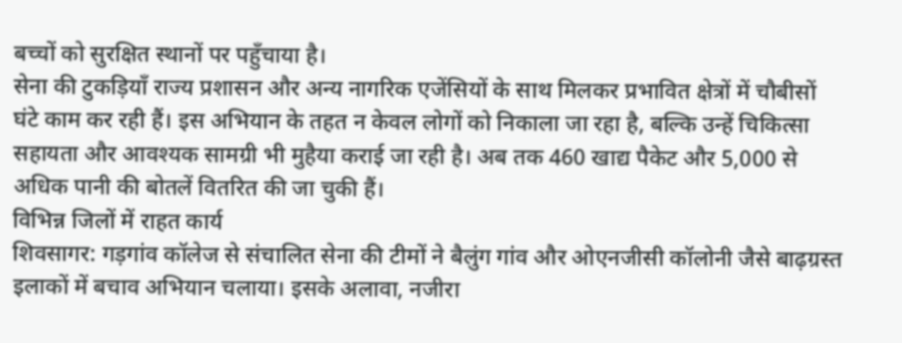बच्चों को सुरक्षित स्थानों पर पहुँचाया है।
सेना की टुकड़ियाँ राज्य प्रशासन और अन्य नागरिक एजेंसियों के साथ मिलकर प्रभावित क्षेत्रों में चौबीसों घंटे काम कर रही हैं। इस अभियान के तहत न केवल लोगों को निकाला जा रहा है, बल्कि उन्हें चिकित्सा सहायता और आवश्यक सामग्री भी मुहैया कराई जा रही है। अब तक 460 खाद्य पैकेट और 5,000 से अधिक पानी की बोतलें वितरित की जा चुकी हैं।
विभिन्न जिलों में राहत कार्य
शिवसागर: गड़गांव कॉलेज से संचालित सेना की टीमों ने बैलुंग गांव और ओएनजीसी कॉलोनी जैसे बाढ़ग्रस्त इलाकों में बचाव अभियान चलाया। इसके अलावा, नजीरा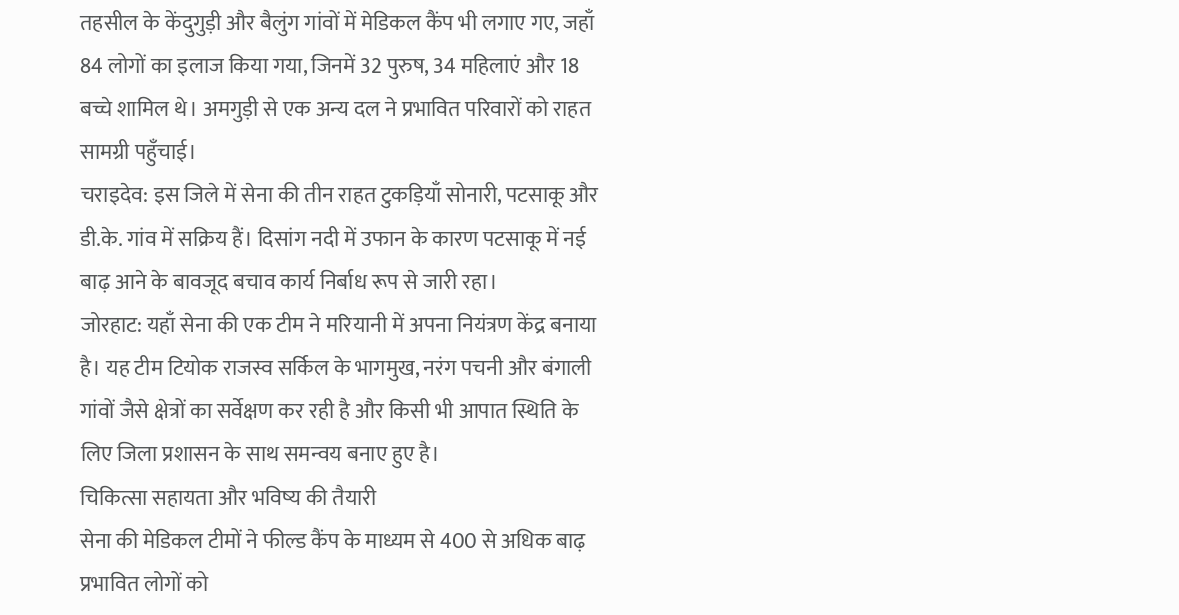तहसील के केंदुगुड़ी और बैलुंग गांवों में मेडिकल कैंप भी लगाए गए, जहाँ 84 लोगों का इलाज किया गया, जिनमें 32 पुरुष, 34 महिलाएं और 18 बच्चे शामिल थे। अमगुड़ी से एक अन्य दल ने प्रभावित परिवारों को राहत सामग्री पहुँचाई।
चराइदेव: इस जिले में सेना की तीन राहत टुकड़ियाँ सोनारी, पटसाकू और डी.के. गांव में सक्रिय हैं। दिसांग नदी में उफान के कारण पटसाकू में नई बाढ़ आने के बावजूद बचाव कार्य निर्बाध रूप से जारी रहा।
जोरहाट: यहाँ सेना की एक टीम ने मरियानी में अपना नियंत्रण केंद्र बनाया है। यह टीम टियोक राजस्व सर्किल के भागमुख, नरंग पचनी और बंगाली गांवों जैसे क्षेत्रों का सर्वेक्षण कर रही है और किसी भी आपात स्थिति के लिए जिला प्रशासन के साथ समन्वय बनाए हुए है।
चिकित्सा सहायता और भविष्य की तैयारी
सेना की मेडिकल टीमों ने फील्ड कैंप के माध्यम से 400 से अधिक बाढ़ प्रभावित लोगों को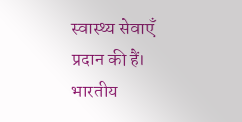स्वास्थ्य सेवाएँ प्रदान की हैं। भारतीय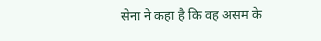सेना ने कहा है कि वह असम के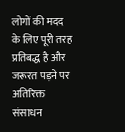लोगों की मदद के लिए पूरी तरह प्रतिबद्ध है और जरूरत पड़ने पर अतिरिक्त संसाधन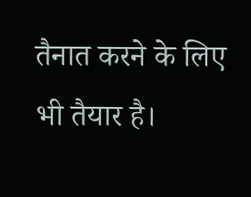तैनात करने के लिए भी तैयार है।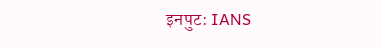इनपुट: IANS